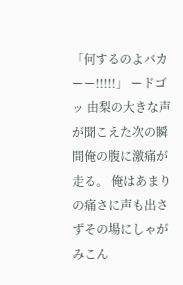「何するのよバカーー!!!!!」 ードゴッ 由梨の大きな声が聞こえた次の瞬間俺の腹に激痛が走る。 俺はあまりの痛さに声も出さずその場にしゃがみこん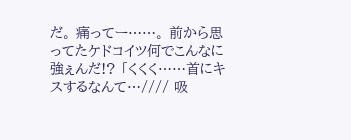だ。 痛ってー……。 前から思ってたケドコイツ何でこんなに強ぇんだ!? 「くくく……首にキスするなんて…//// 吸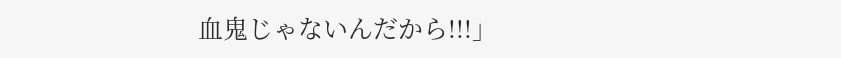血鬼じゃないんだから!!!」